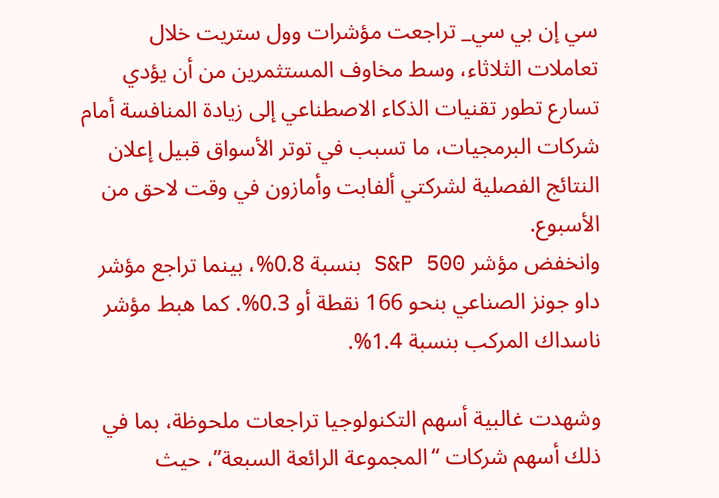سي إن بي سي_ تراجعت مؤشرات وول ستريت خلال تعاملات الثلاثاء، وسط مخاوف المستثمرين من أن يؤدي تسارع تطور تقنيات الذكاء الاصطناعي إلى زيادة المنافسة أمام شركات البرمجيات، ما تسبب في توتر الأسواق قبيل إعلان النتائج الفصلية لشركتي ألفابت وأمازون في وقت لاحق من الأسبوع.
وانخفض مؤشر S&P 500 بنسبة 0.8%، بينما تراجع مؤشر داو جونز الصناعي بنحو 166 نقطة أو 0.3%. كما هبط مؤشر ناسداك المركب بنسبة 1.4%.

وشهدت غالبية أسهم التكنولوجيا تراجعات ملحوظة، بما في ذلك أسهم شركات “المجموعة الرائعة السبعة”، حيث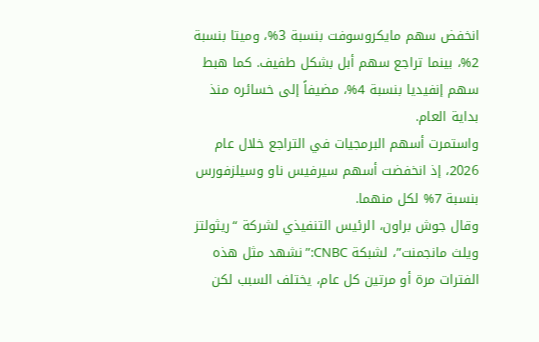انخفض سهم مايكروسوفت بنسبة 3%، وميتا بنسبة 2%، بينما تراجع سهم أبل بشكل طفيف. كما هبط سهم إنفيديا بنسبة 4%، مضيفاً إلى خسائره منذ بداية العام.
واستمرت أسهم البرمجيات في التراجع خلال عام 2026، إذ انخفضت أسهم سيرفيس ناو وسيلزفورس بنسبة 7% لكل منهما.
وقال جوش براون، الرئيس التنفيذي لشركة “ريثولتز ويلث مانجمنت”، لشبكة CNBC:”نشهد مثل هذه الفترات مرة أو مرتين كل عام، يختلف السبب لكن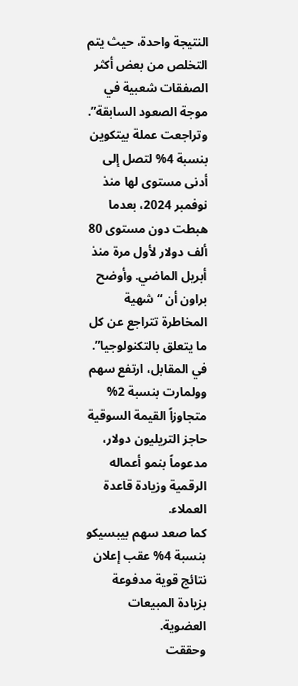النتيجة واحدة، حيث يتم التخلص من بعض أكثر الصفقات شعبية في موجة الصعود السابقة”.
وتراجعت عملة بيتكوين بنسبة 4% لتصل إلى أدنى مستوى لها منذ نوفمبر 2024، بعدما هبطت دون مستوى 80 ألف دولار لأول مرة منذ أبريل الماضي. وأوضح براون أن “شهية المخاطرة تتراجع عن كل ما يتعلق بالتكنولوجيا”.
في المقابل، ارتفع سهم وولمارت بنسبة 2% متجاوزاً القيمة السوقية حاجز التريليون دولار، مدعوماً بنمو أعماله الرقمية وزيادة قاعدة العملاء.
كما صعد سهم بيبسيكو بنسبة 4% عقب إعلان نتائج قوية مدفوعة بزيادة المبيعات العضوية.
وحققت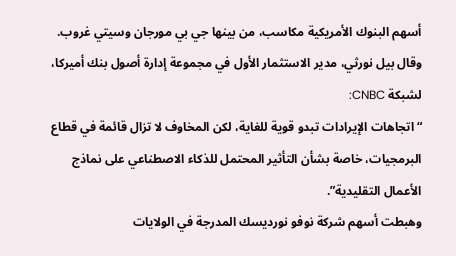أسهم البنوك الأمريكية مكاسب، من بينها جي بي مورجان وسيتي غروب.
وقال بيل نورثي، مدير الاستثمار الأول في مجموعة إدارة أصول بنك أميركا، لشبكة CNBC:
“اتجاهات الإيرادات تبدو قوية للغاية، لكن المخاوف لا تزال قائمة في قطاع البرمجيات، خاصة بشأن التأثير المحتمل للذكاء الاصطناعي على نماذج الأعمال التقليدية”.
وهبطت أسهم شركة نوفو نورديسك المدرجة في الولايات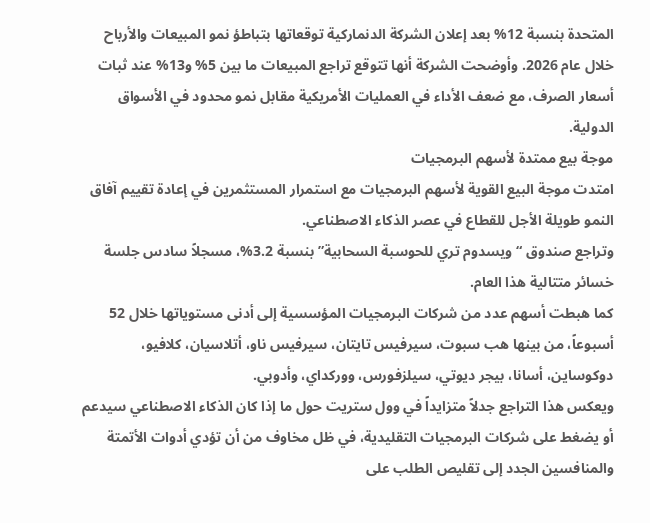المتحدة بنسبة 12% بعد إعلان الشركة الدنماركية توقعاتها بتباطؤ نمو المبيعات والأرباح خلال عام 2026. وأوضحت الشركة أنها تتوقع تراجع المبيعات ما بين 5% و13% عند ثبات أسعار الصرف، مع ضعف الأداء في العمليات الأمريكية مقابل نمو محدود في الأسواق الدولية.
موجة بيع ممتدة لأسهم البرمجيات
امتدت موجة البيع القوية لأسهم البرمجيات مع استمرار المستثمرين في إعادة تقييم آفاق النمو طويلة الأجل للقطاع في عصر الذكاء الاصطناعي.
وتراجع صندوق “ويسدوم تري للحوسبة السحابية” بنسبة 3.2%، مسجلاً سادس جلسة خسائر متتالية هذا العام.
كما هبطت أسهم عدد من شركات البرمجيات المؤسسية إلى أدنى مستوياتها خلال 52 أسبوعاً، من بينها هب سبوت، سيرفيس تايتان، سيرفيس ناو، أتلاسيان، كلافيو، دوكوساين، أسانا، بيجر ديوتي، سيلزفورس، ووركداي، وأدوبي.
ويعكس هذا التراجع جدلاً متزايداً في وول ستريت حول ما إذا كان الذكاء الاصطناعي سيدعم أو يضغط على شركات البرمجيات التقليدية، في ظل مخاوف من أن تؤدي أدوات الأتمتة والمنافسين الجدد إلى تقليص الطلب على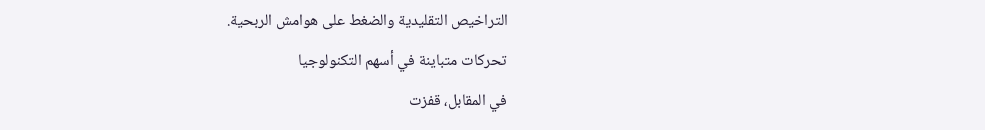التراخيص التقليدية والضغط على هوامش الربحية.
تحركات متباينة في أسهم التكنولوجيا
في المقابل، قفزت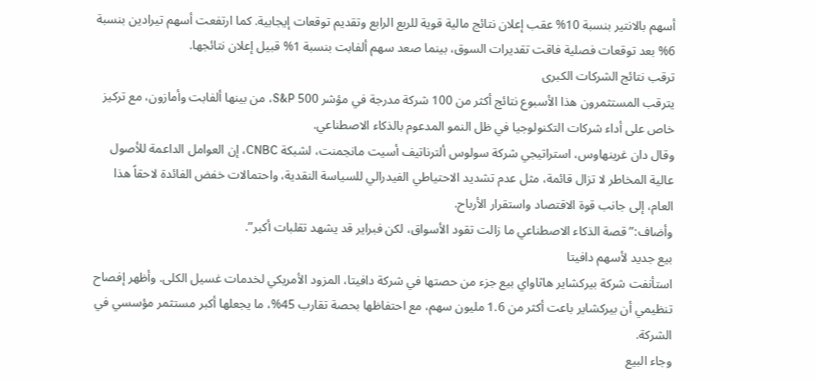أسهم بالانتير بنسبة 10% عقب إعلان نتائج مالية قوية للربع الرابع وتقديم توقعات إيجابية. كما ارتفعت أسهم تيرادين بنسبة 6% بعد توقعات فصلية فاقت تقديرات السوق، بينما صعد سهم ألفابت بنسبة 1% قبيل إعلان نتائجها.
ترقب نتائج الشركات الكبرى
يترقب المستثمرون هذا الأسبوع نتائج أكثر من 100 شركة مدرجة في مؤشر S&P 500، من بينها ألفابت وأمازون، مع تركيز خاص على أداء شركات التكنولوجيا في ظل النمو المدعوم بالذكاء الاصطناعي.
وقال دان غرينهاوس، استراتيجي شركة سولوس ألترناتيف أسيت مانجمنت، لشبكة CNBC، إن العوامل الداعمة للأصول عالية المخاطر لا تزال قائمة، مثل عدم تشديد الاحتياطي الفيدرالي للسياسة النقدية، واحتمالات خفض الفائدة لاحقاً هذا العام، إلى جانب قوة الاقتصاد واستقرار الأرباح.
وأضاف:”قصة الذكاء الاصطناعي ما زالت تقود الأسواق، لكن فبراير قد يشهد تقلبات أكبر”.
بيع جديد لأسهم دافيتا
استأنفت شركة بيركشاير هاثاواي بيع جزء من حصتها في شركة دافيتا، المزود الأمريكي لخدمات غسيل الكلى. وأظهر إفصاح تنظيمي أن بيركشاير باعت أكثر من 1.6 مليون سهم، مع احتفاظها بحصة تقارب 45%، ما يجعلها أكبر مستثمر مؤسسي في الشركة.
وجاء البيع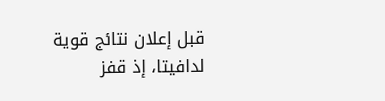قبل إعلان نتائج قوية لدافيتا، إذ قفز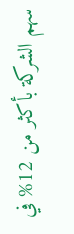سهم الشركة بأكثر من 12% في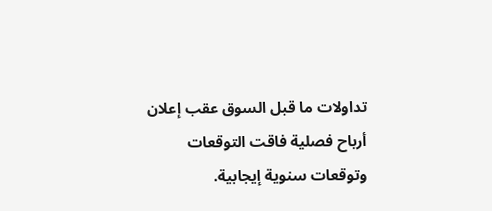تداولات ما قبل السوق عقب إعلان أرباح فصلية فاقت التوقعات وتوقعات سنوية إيجابية.